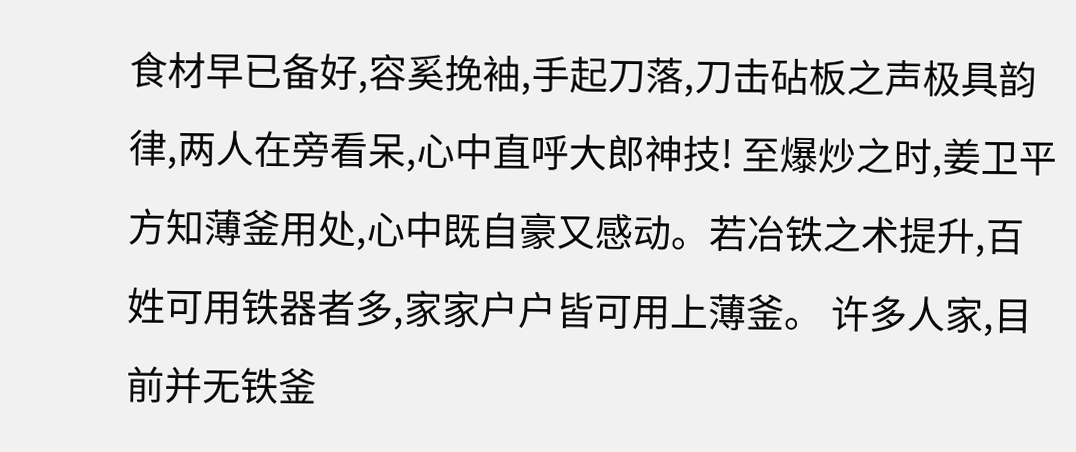食材早已备好,容奚挽袖,手起刀落,刀击砧板之声极具韵律,两人在旁看呆,心中直呼大郎神技! 至爆炒之时,姜卫平方知薄釜用处,心中既自豪又感动。若冶铁之术提升,百姓可用铁器者多,家家户户皆可用上薄釜。 许多人家,目前并无铁釜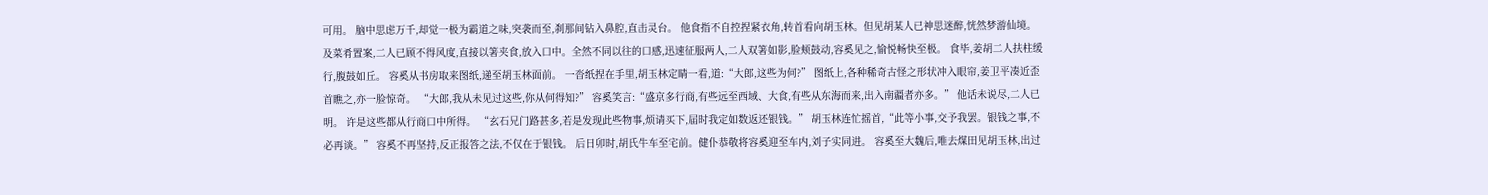可用。 脑中思虑万千,却觉一极为霸道之味,突袭而至,刹那间钻入鼻腔,直击灵台。 他食指不自控捏紧衣角,转首看向胡玉林。但见胡某人已神思迷醉,恍然梦游仙境。 及菜肴置案,二人已顾不得风度,直接以箸夹食,放入口中。全然不同以往的口感,迅速征服两人,二人双箸如影,脸颊鼓动,容奚见之,愉悦畅快至极。 食毕,姜胡二人扶柱缓行,腹鼓如丘。 容奚从书房取来图纸,递至胡玉林面前。 一沓纸捏在手里,胡玉林定睛一看,道:“大郎,这些为何?” 图纸上,各种稀奇古怪之形状冲入眼帘,姜卫平凑近歪首瞧之,亦一脸惊奇。 “大郎,我从未见过这些,你从何得知?” 容奚笑言:“盛京多行商,有些远至西域、大食,有些从东海而来,出入南疆者亦多。” 他话未说尽,二人已明。 许是这些都从行商口中所得。 “玄石兄门路甚多,若是发现此些物事,烦请买下,届时我定如数返还银钱。” 胡玉林连忙摇首,“此等小事,交予我罢。银钱之事,不必再谈。” 容奚不再坚持,反正报答之法,不仅在于银钱。 后日卯时,胡氏牛车至宅前。健仆恭敬将容奚迎至车内,刘子实同进。 容奚至大魏后,唯去煤田见胡玉林,出过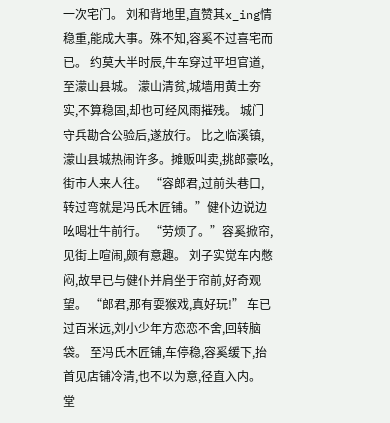一次宅门。 刘和背地里,直赞其x_ing情稳重,能成大事。殊不知,容奚不过喜宅而已。 约莫大半时辰,牛车穿过平坦官道,至濛山县城。 濛山清贫,城墙用黄土夯实,不算稳固,却也可经风雨摧残。 城门守兵勘合公验后,遂放行。 比之临溪镇,濛山县城热闹许多。摊贩叫卖,挑郎豪吆,街市人来人往。 “容郎君,过前头巷口,转过弯就是冯氏木匠铺。”健仆边说边吆喝壮牛前行。 “劳烦了。”容奚掀帘,见街上喧闹,颇有意趣。 刘子实觉车内憋闷,故早已与健仆并肩坐于帘前,好奇观望。 “郎君,那有耍猴戏,真好玩!” 车已过百米远,刘小少年方恋恋不舍,回转脑袋。 至冯氏木匠铺,车停稳,容奚缓下,抬首见店铺冷清,也不以为意,径直入内。 堂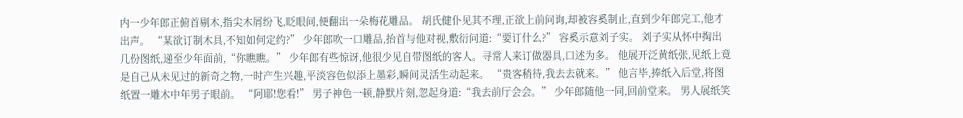内一少年郎正俯首剔木,指尖木屑纷飞,眨眼间,便翻出一朵梅花雕品。 胡氏健仆见其不理,正欲上前问询,却被容奚制止,直到少年郎完工,他才出声。 “某欲订制木具,不知如何定约?” 少年郎吹一口雕品,抬首与他对视,敷衍问道:“要订什么?” 容奚示意刘子实。 刘子实从怀中掏出几份图纸,递至少年面前,“你瞧瞧。” 少年郎有些惊讶,他很少见自带图纸的客人。寻常人来订做器具,口述为多。 他展开泛黄纸张,见纸上竟是自己从未见过的新奇之物,一时产生兴趣,平淡容色似添上墨彩,瞬间灵活生动起来。 “贵客稍待,我去去就来。” 他言毕,捧纸入后堂,将图纸置一雕木中年男子眼前。 “阿耶!您看!” 男子神色一顿,静默片刻,忽起身道:“我去前厅会会。” 少年郎随他一同,回前堂来。 男人展纸笑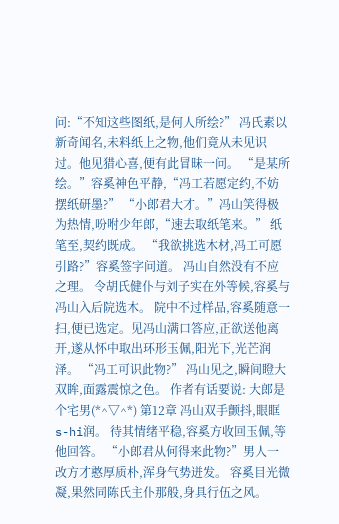问:“不知这些图纸,是何人所绘?” 冯氏素以新奇闻名,未料纸上之物,他们竟从未见识过。他见猎心喜,便有此冒昧一问。 “是某所绘。”容奚神色平静,“冯工若愿定约,不妨摆纸研墨?” “小郎君大才。”冯山笑得极为热情,吩咐少年郎,“速去取纸笔来。” 纸笔至,契约既成。 “我欲挑选木材,冯工可愿引路?”容奚签字问道。 冯山自然没有不应之理。 令胡氏健仆与刘子实在外等候,容奚与冯山入后院选木。 院中不过样品,容奚随意一扫,便已选定。见冯山满口答应,正欲送他离开,遂从怀中取出环形玉佩,阳光下,光芒润泽。 “冯工可识此物?” 冯山见之,瞬间瞪大双眸,面露震惊之色。 作者有话要说: 大郎是个宅男(*^▽^*) 第12章 冯山双手颤抖,眼眶s-hi润。 待其情绪平稳,容奚方收回玉佩,等他回答。 “小郎君从何得来此物?”男人一改方才憨厚质朴,浑身气势迸发。 容奚目光微凝,果然同陈氏主仆那般,身具行伍之风。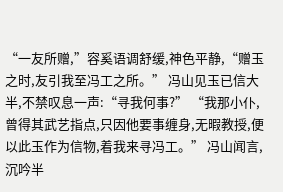“一友所赠,”容奚语调舒缓,神色平静,“赠玉之时,友引我至冯工之所。” 冯山见玉已信大半,不禁叹息一声:“寻我何事?” “我那小仆,曾得其武艺指点,只因他要事缠身,无暇教授,便以此玉作为信物,着我来寻冯工。” 冯山闻言,沉吟半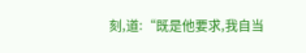刻,道:“既是他要求,我自当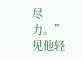尽力。” 见他轻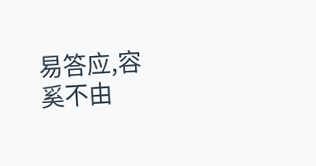易答应,容奚不由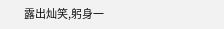露出灿笑,躬身一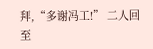拜,“多谢冯工!” 二人回至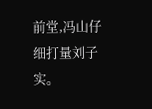前堂,冯山仔细打量刘子实。